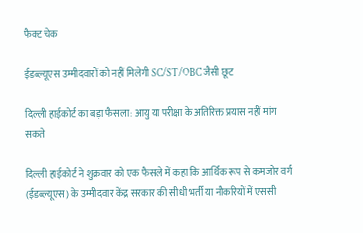फैक्ट चेक

ईडब्ल्यूएस उम्मीदवारों को नहीं मिलेगी SC/ST/OBC जैसी छूट

दिल्ली हाईकोर्ट का बड़ा फैसला: आयु या परीक्षा के अतिरिक्त प्रयास नहीं मांग सकते

दिल्ली हाईकोर्ट ने शुक्रवार को एक फैसले में कहा कि आर्थिक रूप से कमजोर वर्ग (ईडब्ल्यूएस) के उम्मीदवार केंद्र सरकार की सीधी भर्ती या नौकरियों में एससी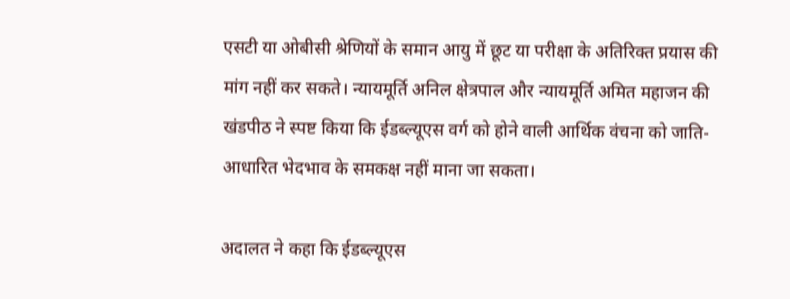एसटी या ओबीसी श्रेणियों के समान आयु में छूट या परीक्षा के अतिरिक्त प्रयास की मांग नहीं कर सकते। न्यायमूर्ति अनिल क्षेत्रपाल और न्यायमूर्ति अमित महाजन की खंडपीठ ने स्पष्ट किया कि ईडब्ल्यूएस वर्ग को होने वाली आर्थिक वंचना को जाति-आधारित भेदभाव के समकक्ष नहीं माना जा सकता।

अदालत ने कहा कि ईडब्ल्यूएस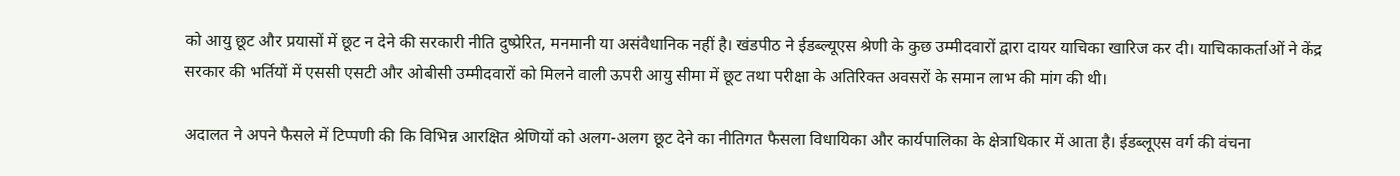को आयु छूट और प्रयासों में छूट न देने की सरकारी नीति दुष्प्रेरित, मनमानी या असंवैधानिक नहीं है। खंडपीठ ने ईडब्ल्यूएस श्रेणी के कुछ उम्मीदवारों द्वारा दायर याचिका खारिज कर दी। याचिकाकर्ताओं ने केंद्र सरकार की भर्तियों में एससी एसटी और ओबीसी उम्मीदवारों को मिलने वाली ऊपरी आयु सीमा में छूट तथा परीक्षा के अतिरिक्त अवसरों के समान लाभ की मांग की थी।

अदालत ने अपने फैसले में टिप्पणी की कि विभिन्न आरक्षित श्रेणियों को अलग-अलग छूट देने का नीतिगत फैसला विधायिका और कार्यपालिका के क्षेत्राधिकार में आता है। ईडब्लूएस वर्ग की वंचना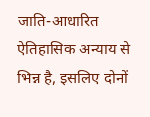जाति-आधारित ऐतिहासिक अन्याय से भिन्न है, इसलिए दोनों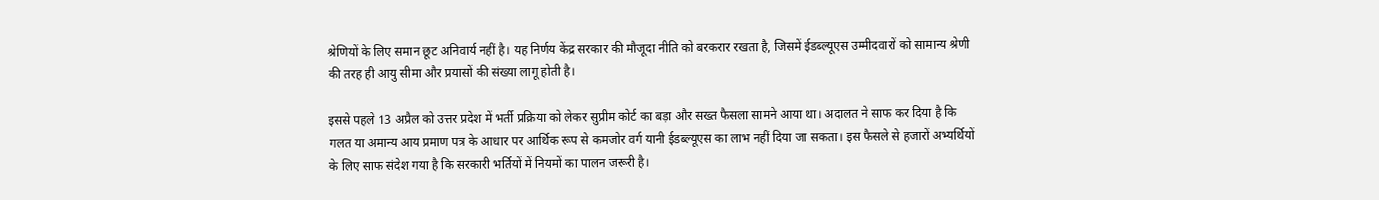श्रेणियों के लिए समान छूट अनिवार्य नहीं है। यह निर्णय केंद्र सरकार की मौजूदा नीति को बरकरार रखता है, जिसमें ईडब्ल्यूएस उम्मीदवारों को सामान्य श्रेणी की तरह ही आयु सीमा और प्रयासों की संख्या लागू होती है।

इससे पहले 13 अप्रैल को उत्तर प्रदेश में भर्ती प्रक्रिया को लेकर सुप्रीम कोर्ट का बड़ा और सख्त फैसला सामने आया था। अदालत ने साफ कर दिया है कि गलत या अमान्य आय प्रमाण पत्र के आधार पर आर्थिक रूप से कमजोर वर्ग यानी ईडब्ल्यूएस का लाभ नहीं दिया जा सकता। इस फैसले से हजारों अभ्यर्थियों के लिए साफ संदेश गया है कि सरकारी भर्तियों में नियमों का पालन जरूरी है।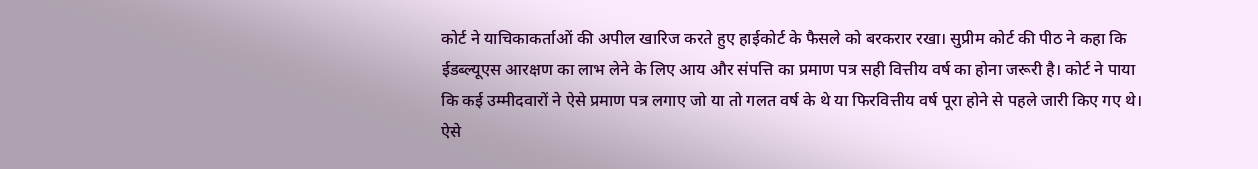कोर्ट ने याचिकाकर्ताओं की अपील खारिज करते हुए हाईकोर्ट के फैसले को बरकरार रखा। सुप्रीम कोर्ट की पीठ ने कहा कि ईडब्ल्यूएस आरक्षण का लाभ लेने के लिए आय और संपत्ति का प्रमाण पत्र सही वित्तीय वर्ष का होना जरूरी है। कोर्ट ने पाया कि कई उम्मीदवारों ने ऐसे प्रमाण पत्र लगाए जो या तो गलत वर्ष के थे या फिरवित्तीय वर्ष पूरा होने से पहले जारी किए गए थे। ऐसे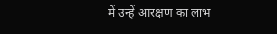में उन्हें आरक्षण का लाभ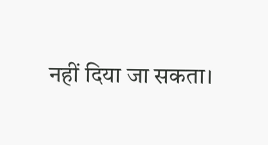नहीं दिया जा सकता।